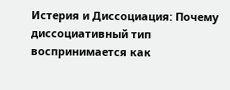Истерия и Диссоциация: Почему диссоциативный тип воспринимается как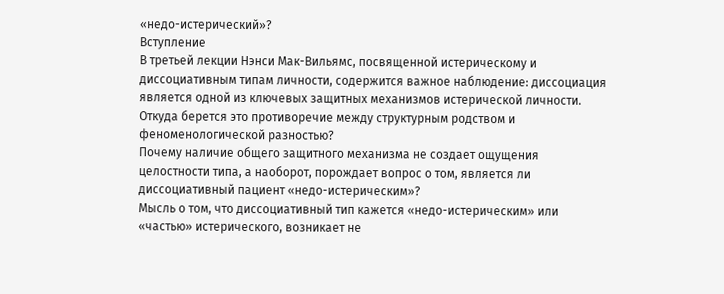«недо-истерический»?
Вступление
В третьей лекции Нэнси Мак-Вильямс, посвященной истерическому и диссоциативным типам личности, содержится важное наблюдение: диссоциация является одной из ключевых защитных механизмов истерической личности.
Откуда берется это противоречие между структурным родством и феноменологической разностью?
Почему наличие общего защитного механизма не создает ощущения целостности типа, а наоборот, порождает вопрос о том, является ли диссоциативный пациент «недо-истерическим»?
Мысль о том, что диссоциативный тип кажется «недо-истерическим» или «частью» истерического, возникает не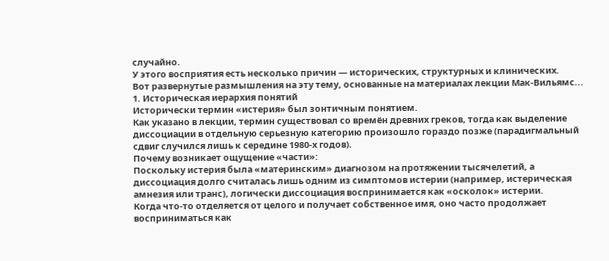случайно.
У этого восприятия есть несколько причин — исторических, структурных и клинических.
Вот развернутые размышления на эту тему, основанные на материалах лекции Мак-Вильямс...
1. Историческая иерархия понятий
Исторически термин «истерия» был зонтичным понятием.
Как указано в лекции, термин существовал со времён древних греков, тогда как выделение диссоциации в отдельную серьезную категорию произошло гораздо позже (парадигмальный сдвиг случился лишь к середине 1980-х годов).
Почему возникает ощущение «части»:
Поскольку истерия была «материнским» диагнозом на протяжении тысячелетий, а диссоциация долго считалась лишь одним из симптомов истерии (например, истерическая амнезия или транс), логически диссоциация воспринимается как «осколок» истерии.
Когда что-то отделяется от целого и получает собственное имя, оно часто продолжает восприниматься как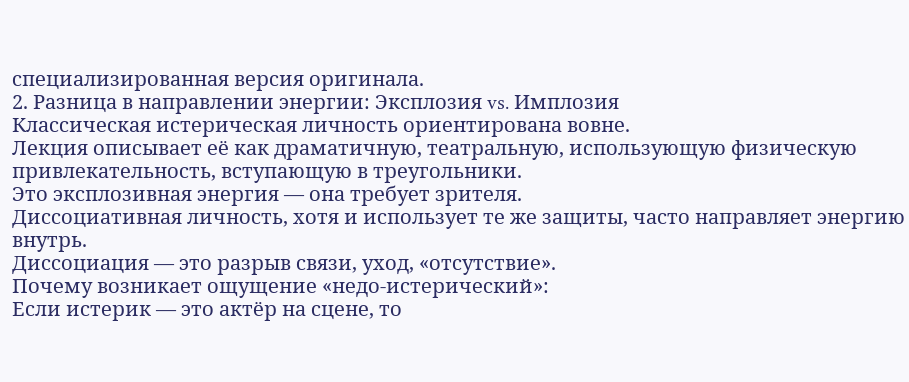специализированная версия оригинала.
2. Разница в направлении энергии: Эксплозия vs. Имплозия
Классическая истерическая личность ориентирована вовне.
Лекция описывает её как драматичную, театральную, использующую физическую привлекательность, вступающую в треугольники.
Это эксплозивная энергия — она требует зрителя.
Диссоциативная личность, хотя и использует те же защиты, часто направляет энергию внутрь.
Диссоциация — это разрыв связи, уход, «отсутствие».
Почему возникает ощущение «недо-истерический»:
Если истерик — это актёр на сцене, то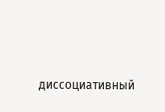диссоциативный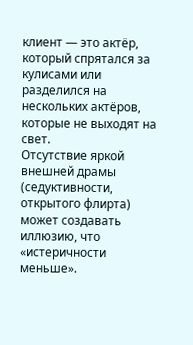клиент — это актёр, который спрятался за кулисами или разделился на нескольких актёров, которые не выходят на свет.
Отсутствие яркой внешней драмы (седуктивности, открытого флирта) может создавать иллюзию, что «истеричности меньше».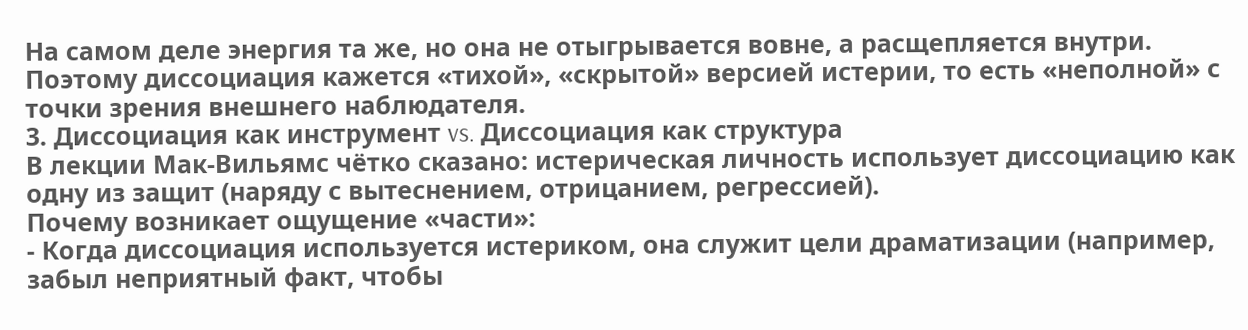На самом деле энергия та же, но она не отыгрывается вовне, а расщепляется внутри.
Поэтому диссоциация кажется «тихой», «скрытой» версией истерии, то есть «неполной» с точки зрения внешнего наблюдателя.
3. Диссоциация как инструмент vs. Диссоциация как структура
В лекции Мак-Вильямс чётко сказано: истерическая личность использует диссоциацию как одну из защит (наряду с вытеснением, отрицанием, регрессией).
Почему возникает ощущение «части»:
- Когда диссоциация используется истериком, она служит цели драматизации (например, забыл неприятный факт, чтобы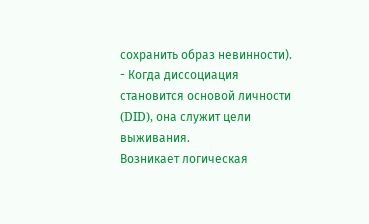сохранить образ невинности).
- Когда диссоциация становится основой личности (DID), она служит цели выживания.
Возникает логическая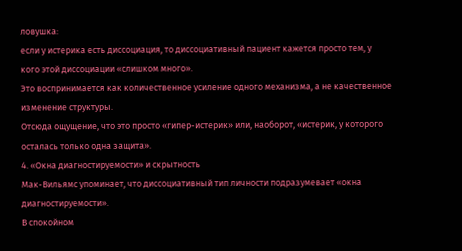ловушка:
если у истерика есть диссоциация, то диссоциативный пациент кажется просто тем, у кого этой диссоциации «слишком много».
Это воспринимается как количественное усиление одного механизма, а не качественное изменение структуры.
Отсюда ощущение, что это просто «гипер-истерик» или, наоборот, «истерик, у которого осталась только одна защита».
4. «Окна диагностируемости» и скрытность
Мак-Вильямс упоминает, что диссоциативный тип личности подразумевает «окна диагностируемости».
В спокойном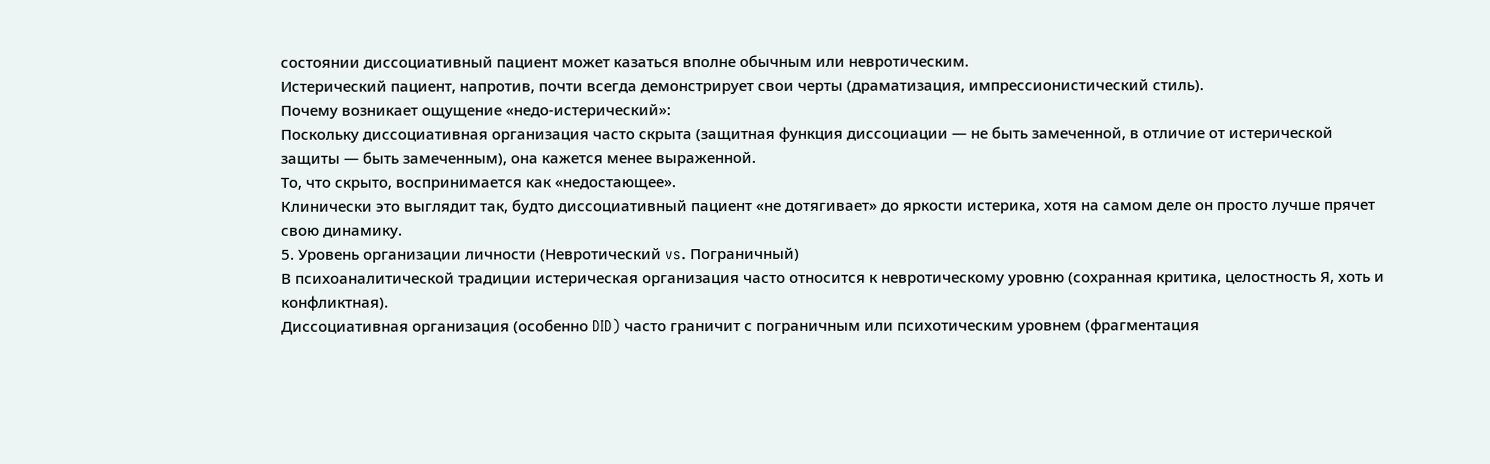состоянии диссоциативный пациент может казаться вполне обычным или невротическим.
Истерический пациент, напротив, почти всегда демонстрирует свои черты (драматизация, импрессионистический стиль).
Почему возникает ощущение «недо-истерический»:
Поскольку диссоциативная организация часто скрыта (защитная функция диссоциации — не быть замеченной, в отличие от истерической защиты — быть замеченным), она кажется менее выраженной.
То, что скрыто, воспринимается как «недостающее».
Клинически это выглядит так, будто диссоциативный пациент «не дотягивает» до яркости истерика, хотя на самом деле он просто лучше прячет свою динамику.
5. Уровень организации личности (Невротический vs. Пограничный)
В психоаналитической традиции истерическая организация часто относится к невротическому уровню (сохранная критика, целостность Я, хоть и конфликтная).
Диссоциативная организация (особенно DID) часто граничит с пограничным или психотическим уровнем (фрагментация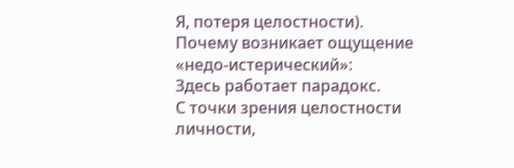Я, потеря целостности).
Почему возникает ощущение «недо-истерический»:
Здесь работает парадокс.
С точки зрения целостности личности,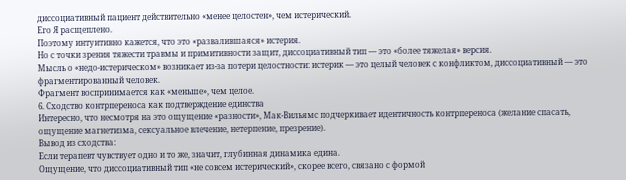диссоциативный пациент действительно «менее целостен», чем истерический.
Его Я расщеплено.
Поэтому интуитивно кажется, что это «развалившаяся» истерия.
Но с точки зрения тяжести травмы и примитивности защит, диссоциативный тип — это «более тяжелая» версия.
Мысль о «недо-истерическом» возникает из-за потери целостности: истерик — это целый человек с конфликтом, диссоциативный — это фрагментированный человек.
Фрагмент воспринимается как «меньше», чем целое.
6. Сходство контрпереноса как подтверждение единства
Интересно, что несмотря на это ощущение «разности», Мак-Вильямс подчеркивает идентичность контрпереноса (желание спасать, ощущение магнетизма, сексуальное влечение, нетерпение, презрение).
Вывод из сходства:
Если терапевт чувствует одно и то же, значит, глубинная динамика едина.
Ощущение, что диссоциативный тип «не совсем истерический», скорее всего, связано с формой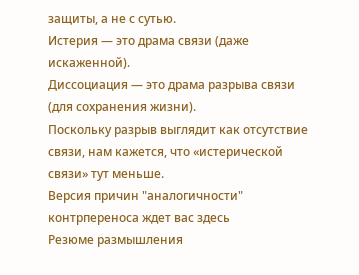защиты, а не с сутью.
Истерия — это драма связи (даже искаженной).
Диссоциация — это драма разрыва связи (для сохранения жизни).
Поскольку разрыв выглядит как отсутствие связи, нам кажется, что «истерической связи» тут меньше.
Версия причин "аналогичности" контрпереноса ждет вас здесь
Резюме размышления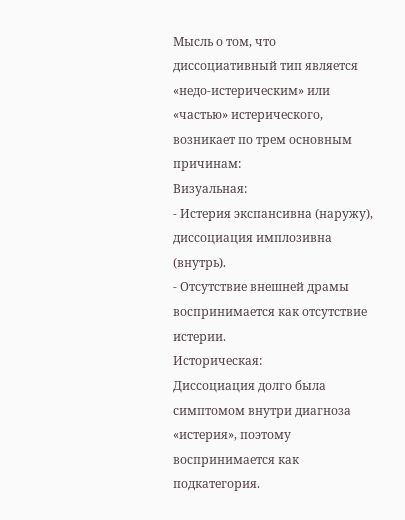Мысль о том, что диссоциативный тип является «недо-истерическим» или «частью» истерического, возникает по трем основным причинам:
Визуальная:
- Истерия экспансивна (наружу), диссоциация имплозивна (внутрь).
- Отсутствие внешней драмы воспринимается как отсутствие истерии.
Историческая:
Диссоциация долго была симптомом внутри диагноза «истерия», поэтому воспринимается как подкатегория.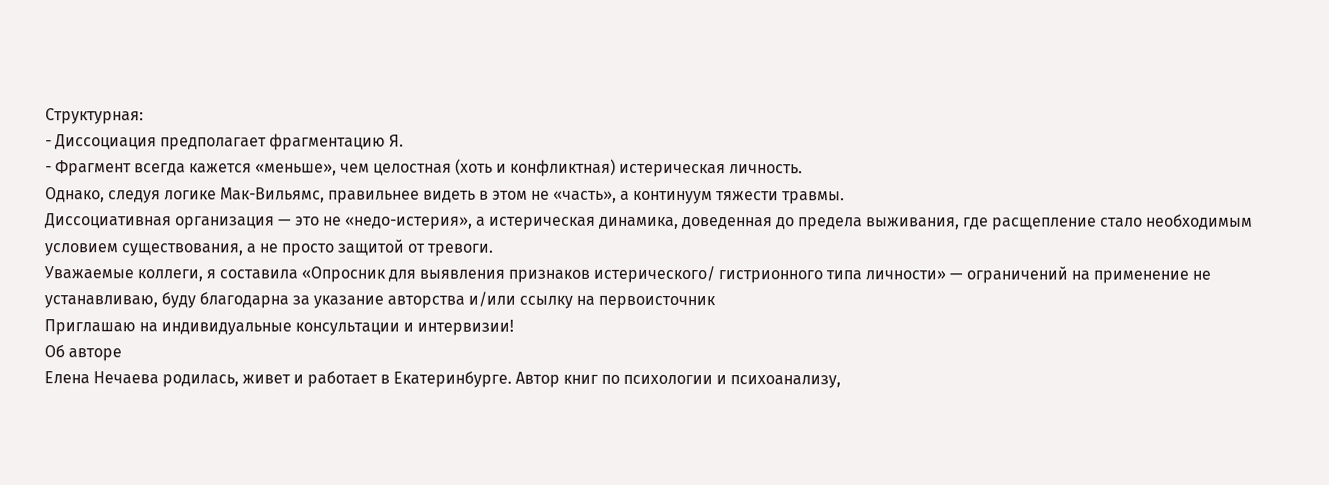Структурная:
- Диссоциация предполагает фрагментацию Я.
- Фрагмент всегда кажется «меньше», чем целостная (хоть и конфликтная) истерическая личность.
Однако, следуя логике Мак-Вильямс, правильнее видеть в этом не «часть», а континуум тяжести травмы.
Диссоциативная организация — это не «недо-истерия», а истерическая динамика, доведенная до предела выживания, где расщепление стало необходимым условием существования, а не просто защитой от тревоги.
Уважаемые коллеги, я составила «Опросник для выявления признаков истерического/ гистрионного типа личности» — ограничений на применение не устанавливаю, буду благодарна за указание авторства и/или ссылку на первоисточник
Приглашаю на индивидуальные консультации и интервизии!
Об авторе
Елена Нечаева родилась, живет и работает в Екатеринбурге. Автор книг по психологии и психоанализу,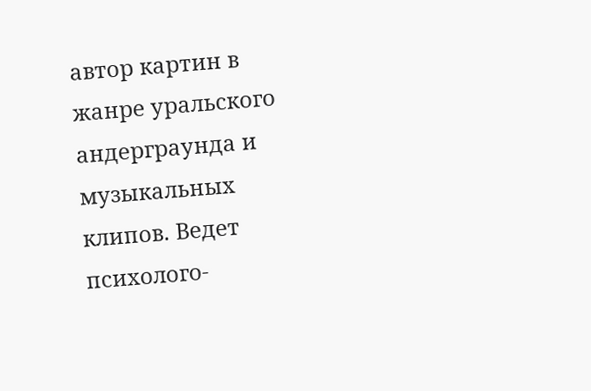автор картин в жанре уральского андерграунда и музыкальных клипов. Ведет психолого-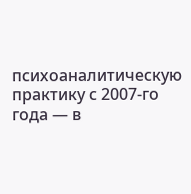психоаналитическую практику с 2007-го года — в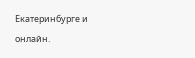Екатеринбурге и онлайн.